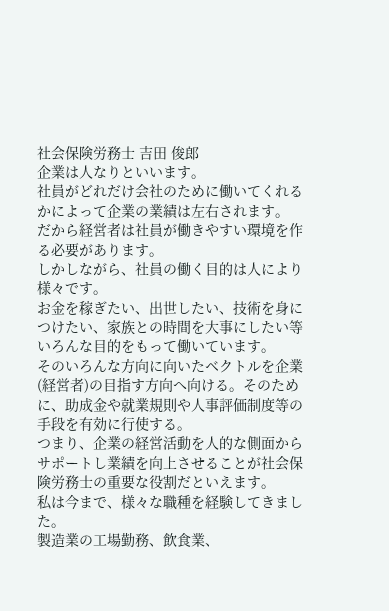社会保険労務士 吉田 俊郎
企業は人なりといいます。
社員がどれだけ会社のために働いてくれるかによって企業の業績は左右されます。
だから経営者は社員が働きやすい環境を作る必要があります。
しかしながら、社員の働く目的は人により様々です。
お金を稼ぎたい、出世したい、技術を身につけたい、家族との時間を大事にしたい等いろんな目的をもって働いています。
そのいろんな方向に向いたベクトルを企業(経営者)の目指す方向へ向ける。そのために、助成金や就業規則や人事評価制度等の手段を有効に行使する。
つまり、企業の経営活動を人的な側面からサポートし業績を向上させることが社会保険労務士の重要な役割だといえます。
私は今まで、様々な職種を経験してきました。
製造業の工場勤務、飲食業、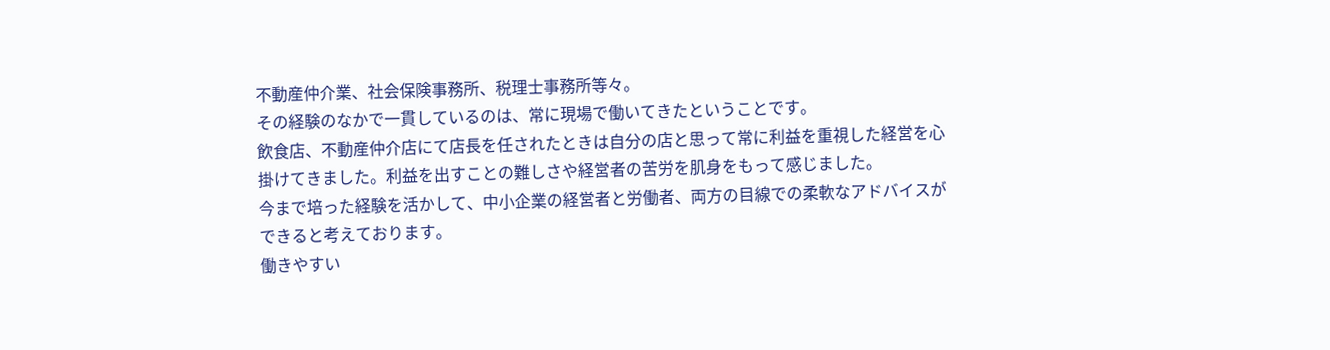不動産仲介業、社会保険事務所、税理士事務所等々。
その経験のなかで一貫しているのは、常に現場で働いてきたということです。
飲食店、不動産仲介店にて店長を任されたときは自分の店と思って常に利益を重視した経営を心掛けてきました。利益を出すことの難しさや経営者の苦労を肌身をもって感じました。
今まで培った経験を活かして、中小企業の経営者と労働者、両方の目線での柔軟なアドバイスができると考えております。
働きやすい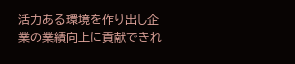活力ある環境を作り出し企業の業績向上に貢献できれ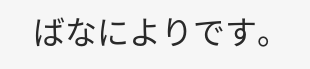ばなによりです。